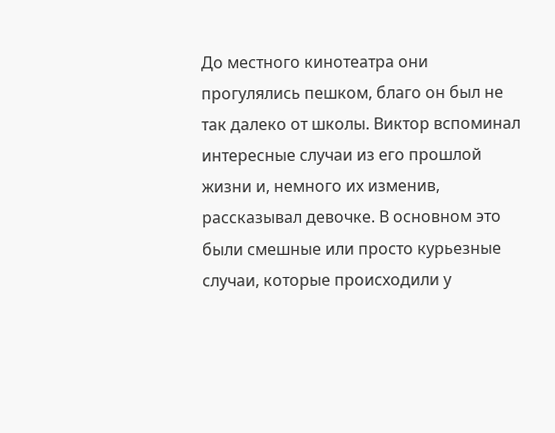До местного кинотеатра они прогулялись пешком, благо он был не так далеко от школы. Виктор вспоминал интересные случаи из его прошлой жизни и, немного их изменив, рассказывал девочке. В основном это были смешные или просто курьезные случаи, которые происходили у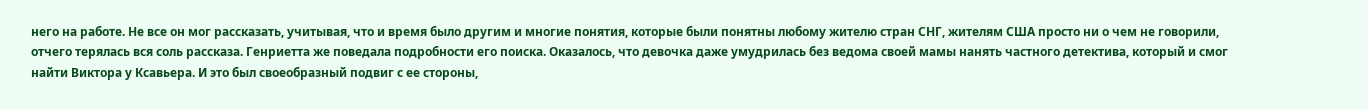него на работе. Не все он мог рассказать, учитывая, что и время было другим и многие понятия, которые были понятны любому жителю стран СНГ, жителям США просто ни о чем не говорили, отчего терялась вся соль рассказа. Генриетта же поведала подробности его поиска. Оказалось, что девочка даже умудрилась без ведома своей мамы нанять частного детектива, который и смог найти Виктора у Ксавьера. И это был своеобразный подвиг с ее стороны,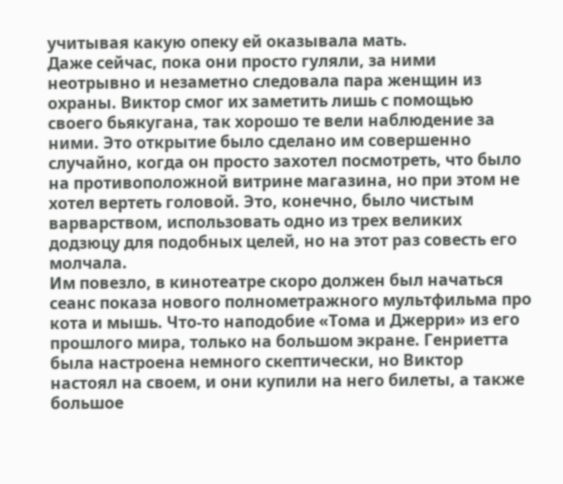учитывая какую опеку ей оказывала мать.
Даже сейчас, пока они просто гуляли, за ними неотрывно и незаметно следовала пара женщин из охраны. Виктор смог их заметить лишь с помощью своего бьякугана, так хорошо те вели наблюдение за ними. Это открытие было сделано им совершенно случайно, когда он просто захотел посмотреть, что было на противоположной витрине магазина, но при этом не хотел вертеть головой. Это, конечно, было чистым варварством, использовать одно из трех великих додзюцу для подобных целей, но на этот раз совесть его молчала.
Им повезло, в кинотеатре скоро должен был начаться сеанс показа нового полнометражного мультфильма про кота и мышь. Что-то наподобие «Тома и Джерри» из его прошлого мира, только на большом экране. Генриетта была настроена немного скептически, но Виктор настоял на своем, и они купили на него билеты, а также большое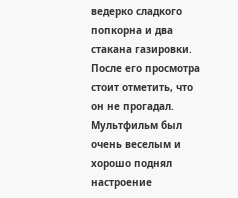ведерко сладкого попкорна и два стакана газировки.
После его просмотра стоит отметить, что он не прогадал. Мультфильм был очень веселым и хорошо поднял настроение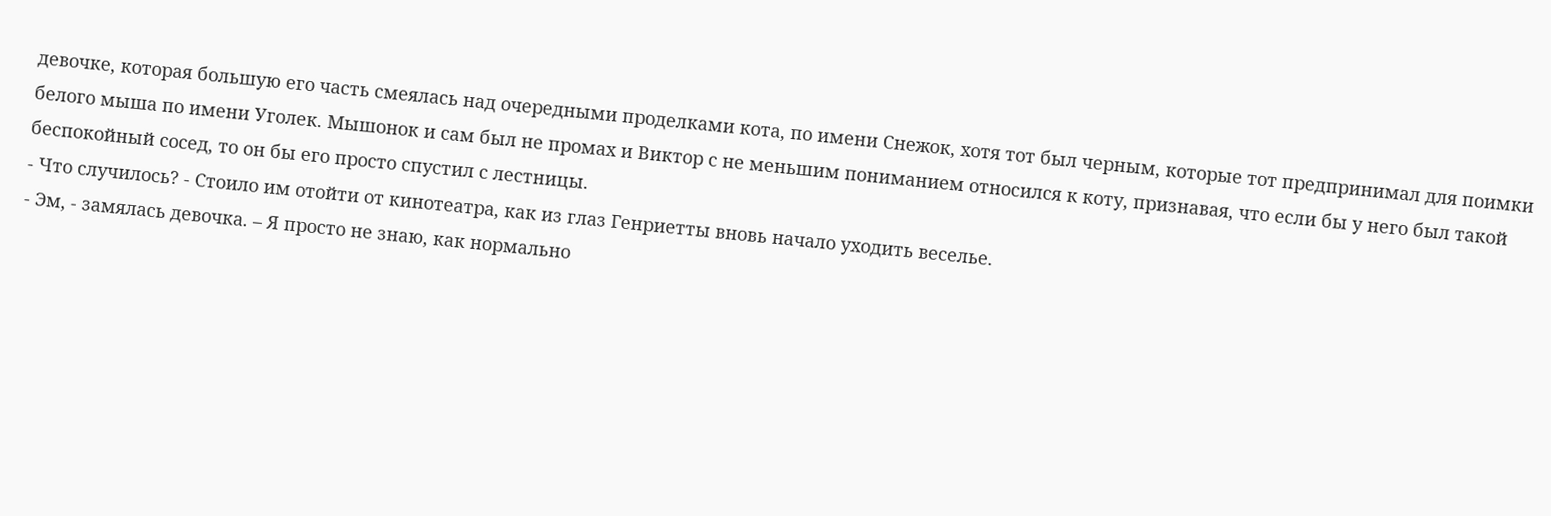девочке, которая большую его часть смеялась над очередными проделками кота, по имени Снежок, хотя тот был черным, которые тот предпринимал для поимки белого мыша по имени Уголек. Мышонок и сам был не промах и Виктор с не меньшим пониманием относился к коту, признавая, что если бы у него был такой беспокойный сосед, то он бы его просто спустил с лестницы.
- Что случилось? - Стоило им отойти от кинотеатра, как из глаз Генриетты вновь начало уходить веселье.
- Эм, - замялась девочка. – Я просто не знаю, как нормально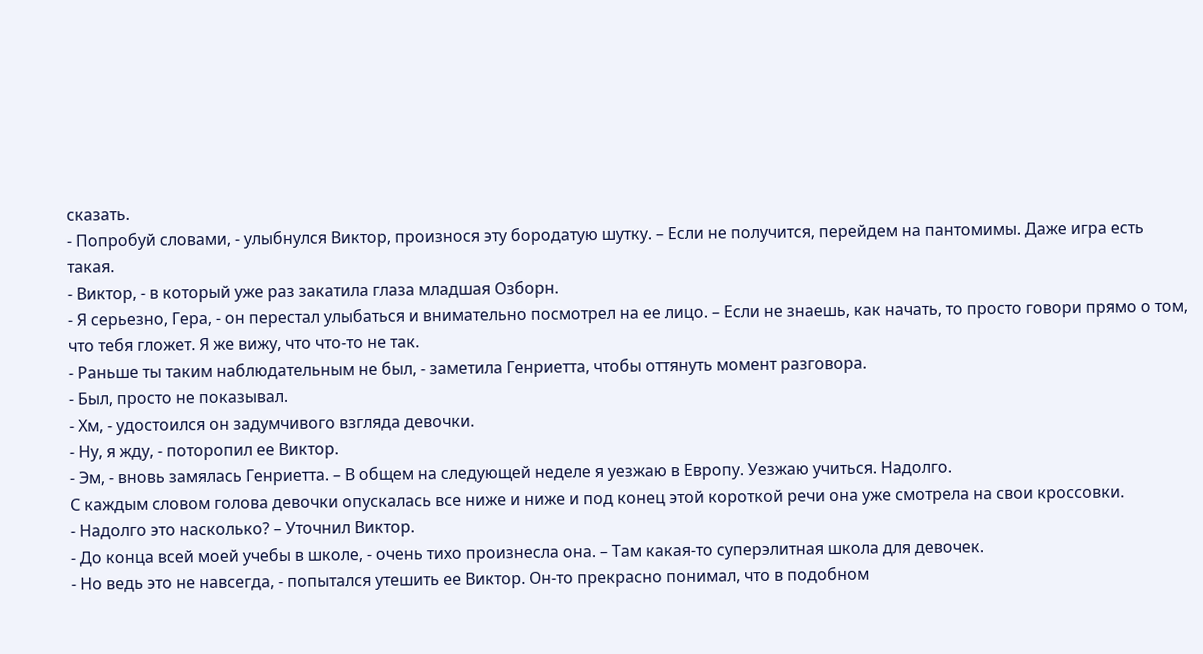сказать.
- Попробуй словами, - улыбнулся Виктор, произнося эту бородатую шутку. – Если не получится, перейдем на пантомимы. Даже игра есть такая.
- Виктор, - в который уже раз закатила глаза младшая Озборн.
- Я серьезно, Гера, - он перестал улыбаться и внимательно посмотрел на ее лицо. – Если не знаешь, как начать, то просто говори прямо о том, что тебя гложет. Я же вижу, что что-то не так.
- Раньше ты таким наблюдательным не был, - заметила Генриетта, чтобы оттянуть момент разговора.
- Был, просто не показывал.
- Хм, - удостоился он задумчивого взгляда девочки.
- Ну, я жду, - поторопил ее Виктор.
- Эм, - вновь замялась Генриетта. – В общем на следующей неделе я уезжаю в Европу. Уезжаю учиться. Надолго.
С каждым словом голова девочки опускалась все ниже и ниже и под конец этой короткой речи она уже смотрела на свои кроссовки.
- Надолго это насколько? – Уточнил Виктор.
- До конца всей моей учебы в школе, - очень тихо произнесла она. – Там какая-то суперэлитная школа для девочек.
- Но ведь это не навсегда, - попытался утешить ее Виктор. Он-то прекрасно понимал, что в подобном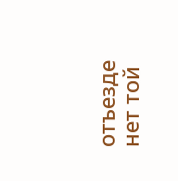отъезде нет той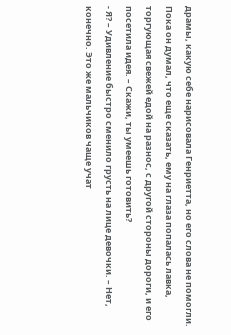драмы, какую себе нарисовала Генриетта, но его слова не помогли. Пока он думал, что еще сказать, ему на глаза попалась лавка, торгующая свежей едой на разнос, с другой стороны дороги, и его посетила идея. – Скажи, ты умеешь готовить?
- Я? – Удивление быстро сменило грусть на лице девочки. – Нет, конечно. Это же мальчиков чаще учат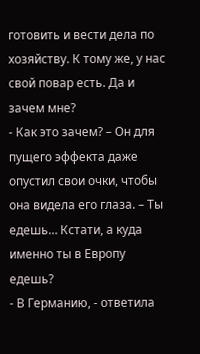готовить и вести дела по хозяйству. К тому же, у нас свой повар есть. Да и зачем мне?
- Как это зачем? – Он для пущего эффекта даже опустил свои очки, чтобы она видела его глаза. – Ты едешь… Кстати, а куда именно ты в Европу едешь?
- В Германию, - ответила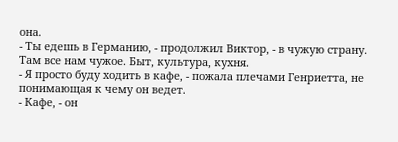она.
- Ты едешь в Германию, - продолжил Виктор, - в чужую страну. Там все нам чужое. Быт, культура, кухня.
- Я просто буду ходить в кафе, - пожала плечами Генриетта, не понимающая к чему он ведет.
- Кафе, - он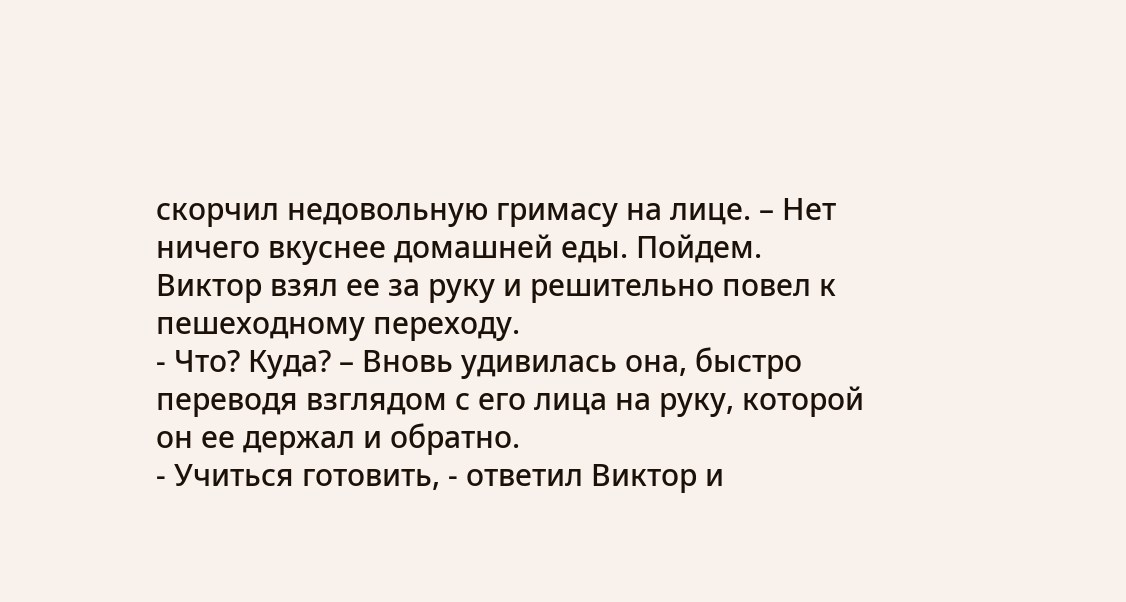скорчил недовольную гримасу на лице. – Нет ничего вкуснее домашней еды. Пойдем.
Виктор взял ее за руку и решительно повел к пешеходному переходу.
- Что? Куда? – Вновь удивилась она, быстро переводя взглядом с его лица на руку, которой он ее держал и обратно.
- Учиться готовить, - ответил Виктор и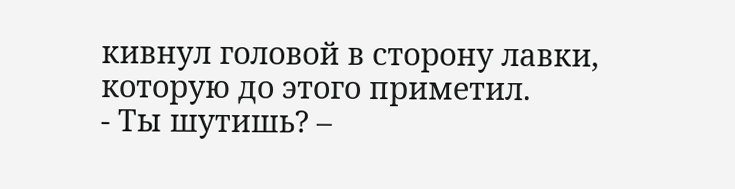кивнул головой в сторону лавки, которую до этого приметил.
- Ты шутишь? –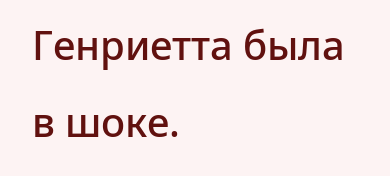Генриетта была в шоке.